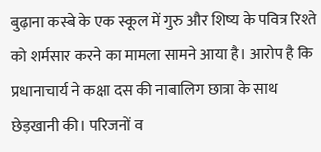बुढ़ाना कस्बे के एक स्कूल में गुरु और शिष्य के पवित्र रिश्ते को शर्मसार करने का मामला सामने आया है। आरोप है कि प्रधानाचार्य ने कक्षा दस की नाबालिग छात्रा के साथ छेड़खानी की। परिजनों व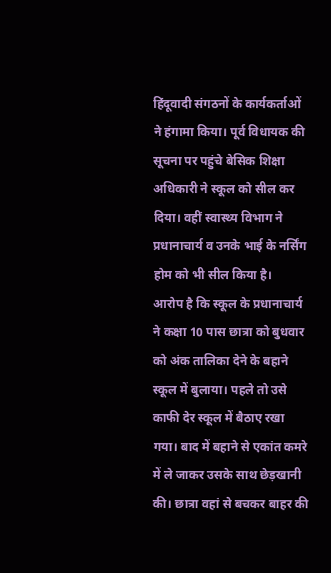हिंदूवादी संगठनों के कार्यकर्ताओं ने हंगामा किया। पूर्व विधायक की सूचना पर पहुंचे बेसिक शिक्षा अधिकारी ने स्कूल को सील कर दिया। वहीं स्वास्थ्य विभाग ने प्रधानाचार्य व उनके भाई के नर्सिंग होम को भी सील किया है।
आरोप है कि स्कूल के प्रधानाचार्य ने कक्षा 10 पास छात्रा को बुधवार को अंक तालिका देने के बहाने स्कूल में बुलाया। पहले तो उसे काफी देर स्कूल में बैठाए रखा गया। बाद में बहाने से एकांत कमरे में ले जाकर उसके साथ छेड़खानी की। छात्रा वहां से बचकर बाहर की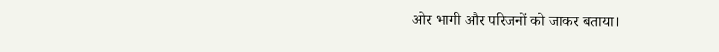ओर भागी और परिजनों को जाकर बताया।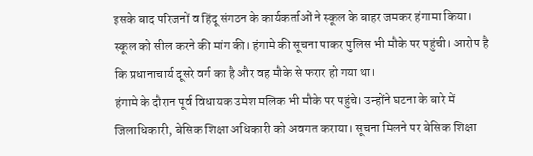इसके बाद परिजनों व हिंदू संगठन के कार्यकर्ताओं ने स्कूल के बाहर जमकर हंगामा किया। स्कूल को सील करने की मांग की। हंगामे की सूचना पाकर पुलिस भी मौके पर पहुंची। आरोप है कि प्रधानाचार्य दूसरे वर्ग का है और वह मौके से फरार हो गया था।
हंगामे के दौरान पूर्व विधायक उमेश मलिक भी मौके पर पहुंचे। उन्होंने घटना के बारे में जिलाधिकारी, बेसिक शिक्षा अधिकारी को अवगत कराया। सूचना मिलने पर बेसिक शिक्षा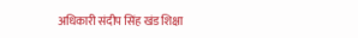अधिकारी संदीप सिंह खंड शिक्षा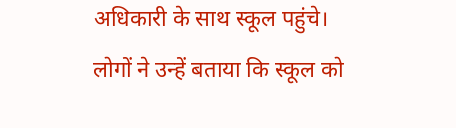अधिकारी के साथ स्कूल पहुंचे।
लोगों ने उन्हें बताया कि स्कूल को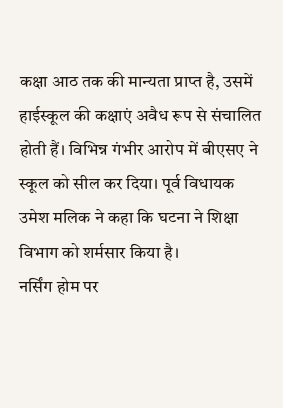कक्षा आठ तक की मान्यता प्राप्त है, उसमें हाईस्कूल की कक्षाएं अवैध रूप से संचालित होती हैं। विभिन्न गंभीर आरोप में बीएसए ने स्कूल को सील कर दिया। पूर्व विधायक उमेश मलिक ने कहा कि घटना ने शिक्षा विभाग को शर्मसार किया है।
नर्सिंग होम पर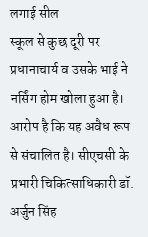लगाई सील
स्कूल से कुछ दूरी पर प्रधानाचार्य व उसके भाई ने नर्सिंग होम खोला हुआ है। आरोप है कि यह अवैध रूप से संचालित है। सीएचसी के प्रभारी चिकित्साधिकारी डॉ. अर्जुन सिंह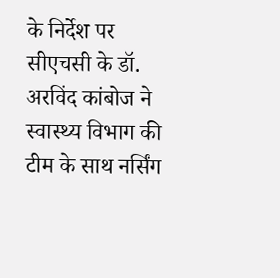के निर्देश पर सीएचसी के डॉ. अरविंद कांबोज ने स्वास्थ्य विभाग की टीम के साथ नर्सिंग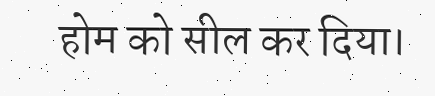होम को सील कर दिया।